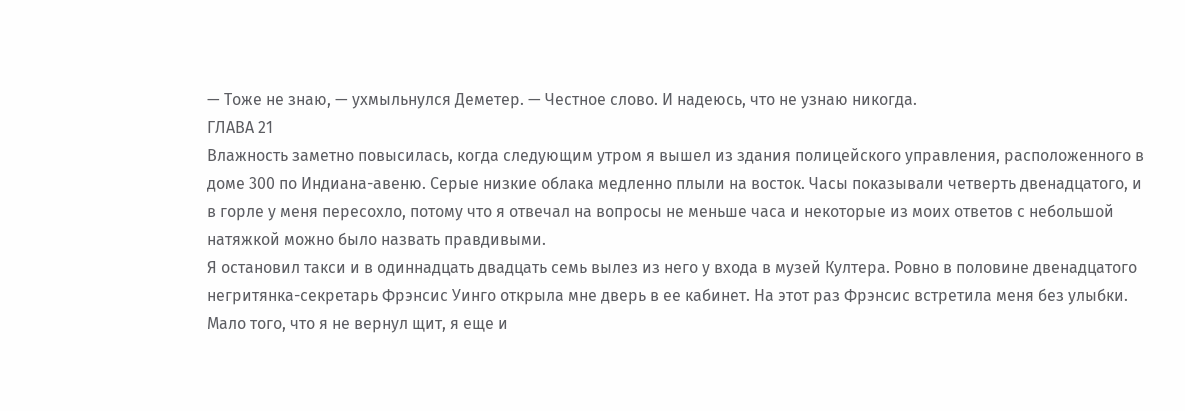— Тоже не знаю, — ухмыльнулся Деметер. — Честное слово. И надеюсь, что не узнаю никогда.
ГЛАВА 21
Влажность заметно повысилась, когда следующим утром я вышел из здания полицейского управления, расположенного в доме 300 по Индиана-авеню. Серые низкие облака медленно плыли на восток. Часы показывали четверть двенадцатого, и в горле у меня пересохло, потому что я отвечал на вопросы не меньше часа и некоторые из моих ответов с небольшой натяжкой можно было назвать правдивыми.
Я остановил такси и в одиннадцать двадцать семь вылез из него у входа в музей Култера. Ровно в половине двенадцатого негритянка-секретарь Фрэнсис Уинго открыла мне дверь в ее кабинет. На этот раз Фрэнсис встретила меня без улыбки. Мало того, что я не вернул щит, я еще и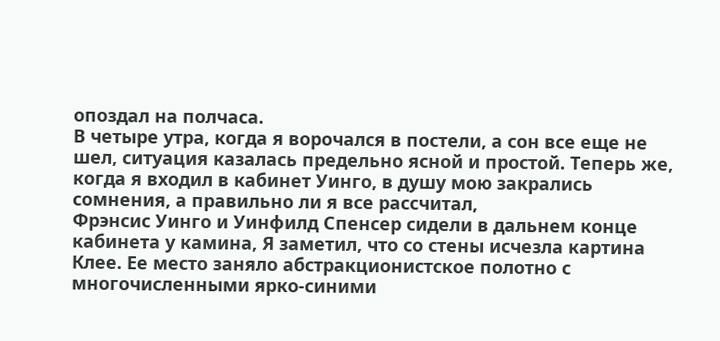опоздал на полчаса.
В четыре утра, когда я ворочался в постели, а сон все еще не шел, ситуация казалась предельно ясной и простой. Теперь же, когда я входил в кабинет Уинго, в душу мою закрались сомнения, а правильно ли я все рассчитал,
Фрэнсис Уинго и Уинфилд Спенсер сидели в дальнем конце кабинета у камина, Я заметил, что со стены исчезла картина Клее. Ее место заняло абстракционистское полотно с многочисленными ярко-синими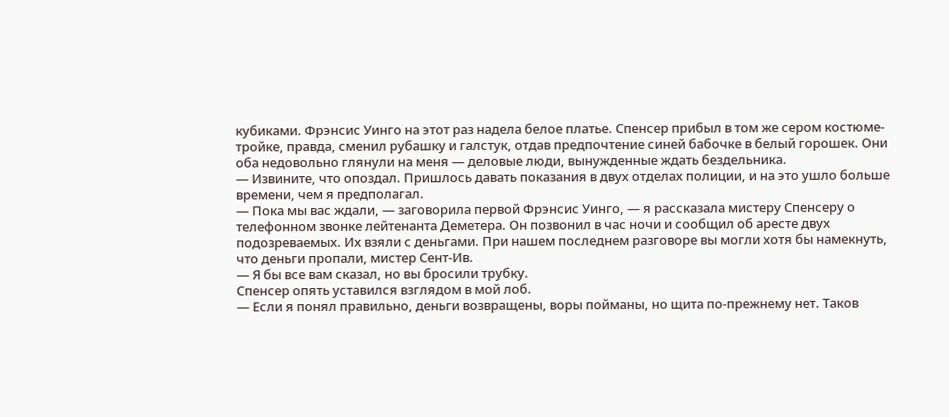кубиками. Фрэнсис Уинго на этот раз надела белое платье. Спенсер прибыл в том же сером костюме-тройке, правда, сменил рубашку и галстук, отдав предпочтение синей бабочке в белый горошек. Они оба недовольно глянули на меня — деловые люди, вынужденные ждать бездельника.
— Извините, что опоздал. Пришлось давать показания в двух отделах полиции, и на это ушло больше времени, чем я предполагал.
— Пока мы вас ждали, — заговорила первой Фрэнсис Уинго, — я рассказала мистеру Спенсеру о телефонном звонке лейтенанта Деметера. Он позвонил в час ночи и сообщил об аресте двух подозреваемых. Их взяли с деньгами. При нашем последнем разговоре вы могли хотя бы намекнуть, что деньги пропали, мистер Сент-Ив.
— Я бы все вам сказал, но вы бросили трубку.
Спенсер опять уставился взглядом в мой лоб.
— Если я понял правильно, деньги возвращены, воры пойманы, но щита по-прежнему нет. Таков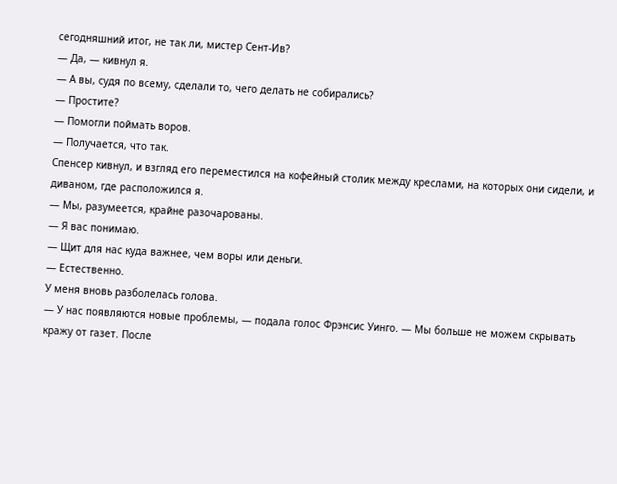сегодняшний итог, не так ли, мистер Сент-Ив?
— Да, — кивнул я.
— А вы, судя по всему, сделали то, чего делать не собирались?
— Простите?
— Помогли поймать воров.
— Получается, что так.
Спенсер кивнул, и взгляд его переместился на кофейный столик между креслами, на которых они сидели, и диваном, где расположился я.
— Мы, разумеется, крайне разочарованы.
— Я вас понимаю.
— Щит для нас куда важнее, чем воры или деньги.
— Естественно.
У меня вновь разболелась голова.
— У нас появляются новые проблемы, — подала голос Фрэнсис Уинго. — Мы больше не можем скрывать кражу от газет. После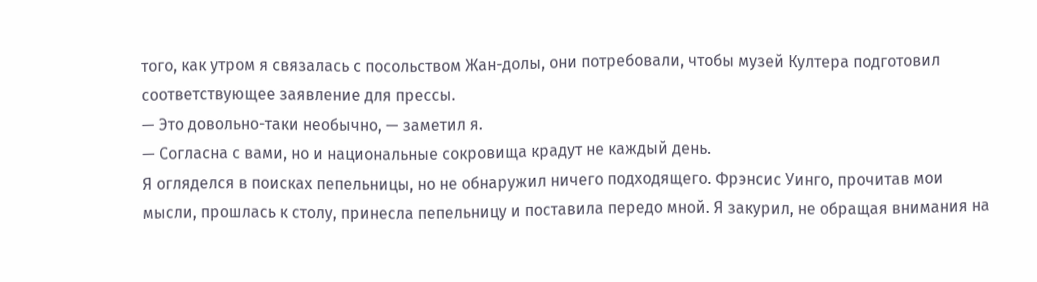того, как утром я связалась с посольством Жан-долы, они потребовали, чтобы музей Култера подготовил соответствующее заявление для прессы.
— Это довольно-таки необычно, — заметил я.
— Согласна с вами, но и национальные сокровища крадут не каждый день.
Я огляделся в поисках пепельницы, но не обнаружил ничего подходящего. Фрэнсис Уинго, прочитав мои мысли, прошлась к столу, принесла пепельницу и поставила передо мной. Я закурил, не обращая внимания на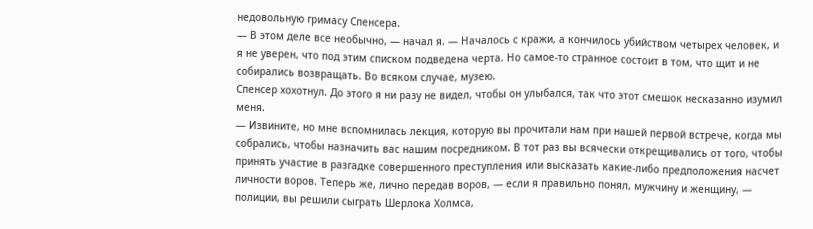недовольную гримасу Спенсера.
— В этом деле все необычно, — начал я. — Началось с кражи, а кончилось убийством четырех человек, и я не уверен, что под этим списком подведена черта. Но самое-то странное состоит в том, что щит и не собирались возвращать. Во всяком случае, музею.
Спенсер хохотнул. До этого я ни разу не видел, чтобы он улыбался, так что этот смешок несказанно изумил меня.
— Извините, но мне вспомнилась лекция, которую вы прочитали нам при нашей первой встрече, когда мы собрались, чтобы назначить вас нашим посредником. В тот раз вы всячески открещивались от того, чтобы принять участие в разгадке совершенного преступления или высказать какие-либо предположения насчет личности воров. Теперь же, лично передав воров, — если я правильно понял, мужчину и женщину, — полиции, вы решили сыграть Шерлока Холмса,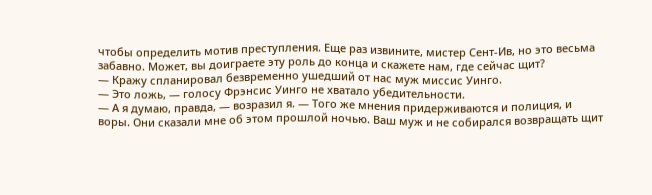чтобы определить мотив преступления. Еще раз извините, мистер Сент-Ив, но это весьма забавно. Может, вы доиграете эту роль до конца и скажете нам, где сейчас щит?
— Кражу спланировал безвременно ушедший от нас муж миссис Уинго.
— Это ложь, — голосу Фрэнсис Уинго не хватало убедительности.
— А я думаю, правда, — возразил я. — Того же мнения придерживаются и полиция, и воры. Они сказали мне об этом прошлой ночью. Ваш муж и не собирался возвращать щит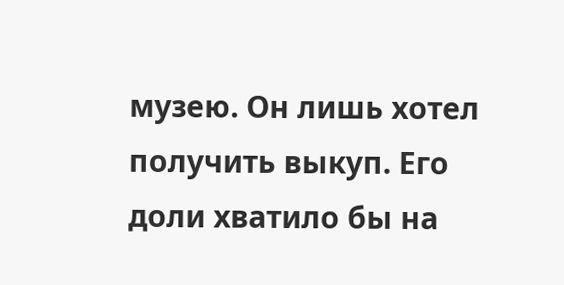музею. Он лишь хотел получить выкуп. Его доли хватило бы на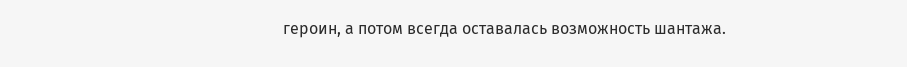героин, а потом всегда оставалась возможность шантажа.